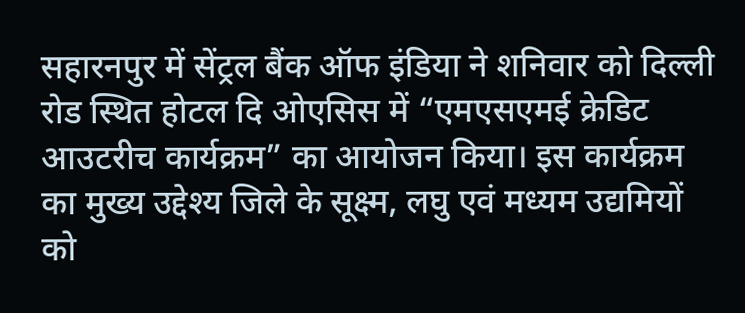सहारनपुर में सेंट्रल बैंक ऑफ इंडिया ने शनिवार को दिल्ली रोड स्थित होटल दि ओएसिस में “एमएसएमई क्रेडिट आउटरीच कार्यक्रम” का आयोजन किया। इस कार्यक्रम का मुख्य उद्देश्य जिले के सूक्ष्म, लघु एवं मध्यम उद्यमियों को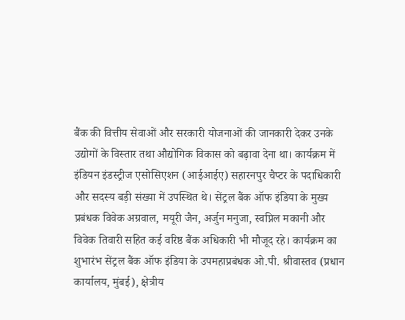बैंक की वित्तीय सेवाओं और सरकारी योजनाओं की जानकारी देकर उनके उद्योगों के विस्तार तथा औद्योगिक विकास को बढ़ावा देना था। कार्यक्रम में इंडियन इंडस्ट्रीज एसोसिएशन (आईआईए) सहारनपुर चैप्टर के पदाधिकारी और सदस्य बड़ी संख्या में उपस्थित थे। सेंट्रल बैंक ऑफ इंडिया के मुख्य प्रबंधक विवेक अग्रवाल, मयूरी जैन, अर्जुन मनुजा, स्वप्निल मकानी और विवेक तिवारी सहित कई वरिष्ठ बैंक अधिकारी भी मौजूद रहे। कार्यक्रम का शुभारंभ सेंट्रल बैंक ऑफ इंडिया के उपमहाप्रबंधक ओ.पी. श्रीवास्तव (प्रधान कार्यालय, मुंबई), क्षेत्रीय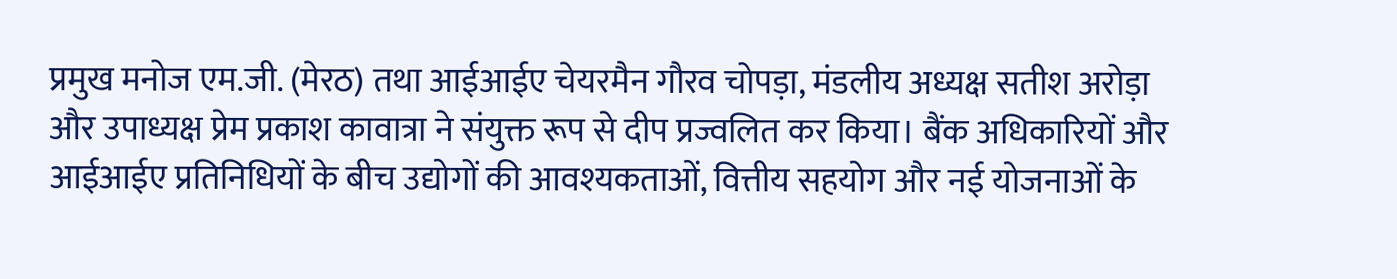प्रमुख मनोज एम.जी. (मेरठ) तथा आईआईए चेयरमैन गौरव चोपड़ा, मंडलीय अध्यक्ष सतीश अरोड़ा और उपाध्यक्ष प्रेम प्रकाश कावात्रा ने संयुक्त रूप से दीप प्रज्वलित कर किया। बैंक अधिकारियों और आईआईए प्रतिनिधियों के बीच उद्योगों की आवश्यकताओं, वित्तीय सहयोग और नई योजनाओं के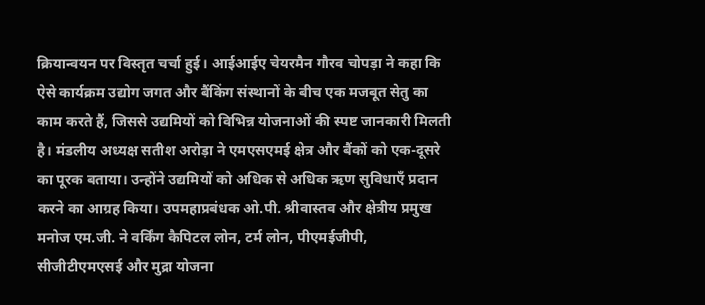क्रियान्वयन पर विस्तृत चर्चा हुई। आईआईए चेयरमैन गौरव चोपड़ा ने कहा कि ऐसे कार्यक्रम उद्योग जगत और बैंकिंग संस्थानों के बीच एक मजबूत सेतु का काम करते हैं, जिससे उद्यमियों को विभिन्न योजनाओं की स्पष्ट जानकारी मिलती है। मंडलीय अध्यक्ष सतीश अरोड़ा ने एमएसएमई क्षेत्र और बैंकों को एक-दूसरे का पूरक बताया। उन्होंने उद्यमियों को अधिक से अधिक ऋण सुविधाएँ प्रदान करने का आग्रह किया। उपमहाप्रबंधक ओ.पी. श्रीवास्तव और क्षेत्रीय प्रमुख मनोज एम.जी. ने वर्किंग कैपिटल लोन, टर्म लोन, पीएमईजीपी, सीजीटीएमएसई और मुद्रा योजना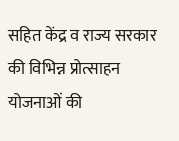सहित केंद्र व राज्य सरकार की विभिन्न प्रोत्साहन योजनाओं की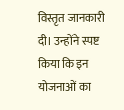विस्तृत जानकारी दी। उन्होंने स्पष्ट किया कि इन योजनाओं का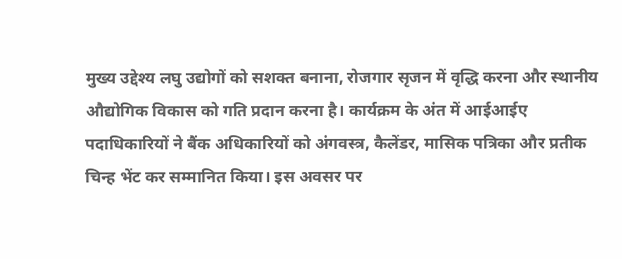मुख्य उद्देश्य लघु उद्योगों को सशक्त बनाना, रोजगार सृजन में वृद्धि करना और स्थानीय औद्योगिक विकास को गति प्रदान करना है। कार्यक्रम के अंत में आईआईए पदाधिकारियों ने बैंक अधिकारियों को अंगवस्त्र, कैलेंडर, मासिक पत्रिका और प्रतीक चिन्ह भेंट कर सम्मानित किया। इस अवसर पर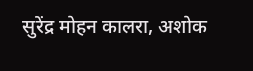सुरेंद्र मोहन कालरा, अशोक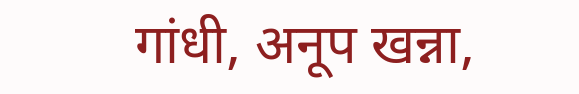गांधी, अनूप खन्ना,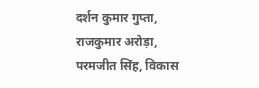दर्शन कुमार गुप्ता, राजकुमार अरोड़ा, परमजीत सिंह, विकास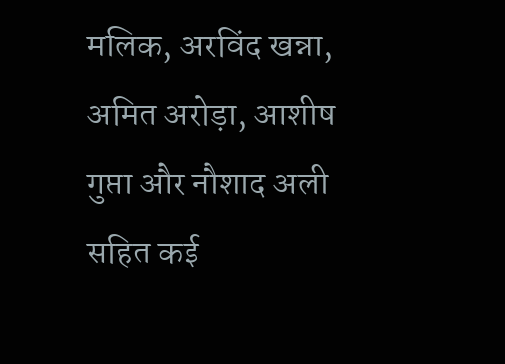मलिक, अरविंद खन्ना, अमित अरोड़ा, आशीष गुप्ता और नौशाद अली सहित कई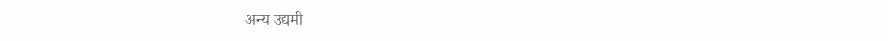अन्य उद्यमी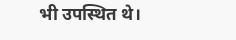भी उपस्थित थे।